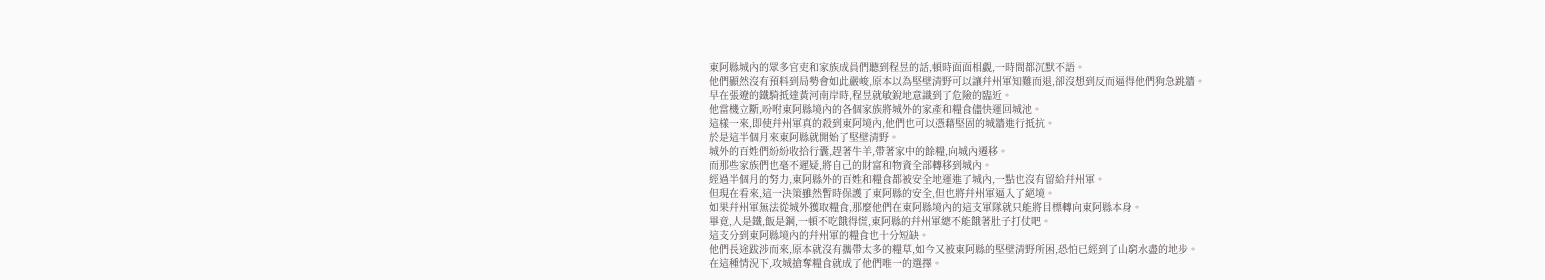東阿縣城內的眾多官吏和家族成員們聽到程昱的話,頓時面面相覷,一時間都沉默不語。
他們顯然沒有預料到局勢會如此嚴峻,原本以為堅壁清野可以讓幷州軍知難而退,卻沒想到反而逼得他們狗急跳牆。
早在張遼的鐵騎抵達黃河南岸時,程昱就敏銳地意識到了危險的臨近。
他當機立斷,吩咐東阿縣境內的各個家族將城外的家產和糧食儘快運回城池。
這樣一來,即使幷州軍真的殺到東阿境內,他們也可以憑藉堅固的城牆進行抵抗。
於是這半個月來東阿縣就開始了堅壁清野。
城外的百姓們紛紛收拾行囊,趕著牛羊,帶著家中的餘糧,向城內遷移。
而那些家族們也毫不遲疑,將自己的財富和物資全部轉移到城內。
經過半個月的努力,東阿縣外的百姓和糧食都被安全地運進了城內,一點也沒有留給幷州軍。
但現在看來,這一決策雖然暫時保護了東阿縣的安全,但也將幷州軍逼入了絕境。
如果幷州軍無法從城外獲取糧食,那麼他們在東阿縣境內的這支軍隊就只能將目標轉向東阿縣本身。
畢竟,人是鐵,飯是鋼,一頓不吃餓得慌,東阿縣的幷州軍總不能餓著肚子打仗吧。
這支分到東阿縣境內的幷州軍的糧食也十分短缺。
他們長途跋涉而來,原本就沒有攜帶太多的糧草,如今又被東阿縣的堅壁清野所困,恐怕已經到了山窮水盡的地步。
在這種情況下,攻城搶奪糧食就成了他們唯一的選擇。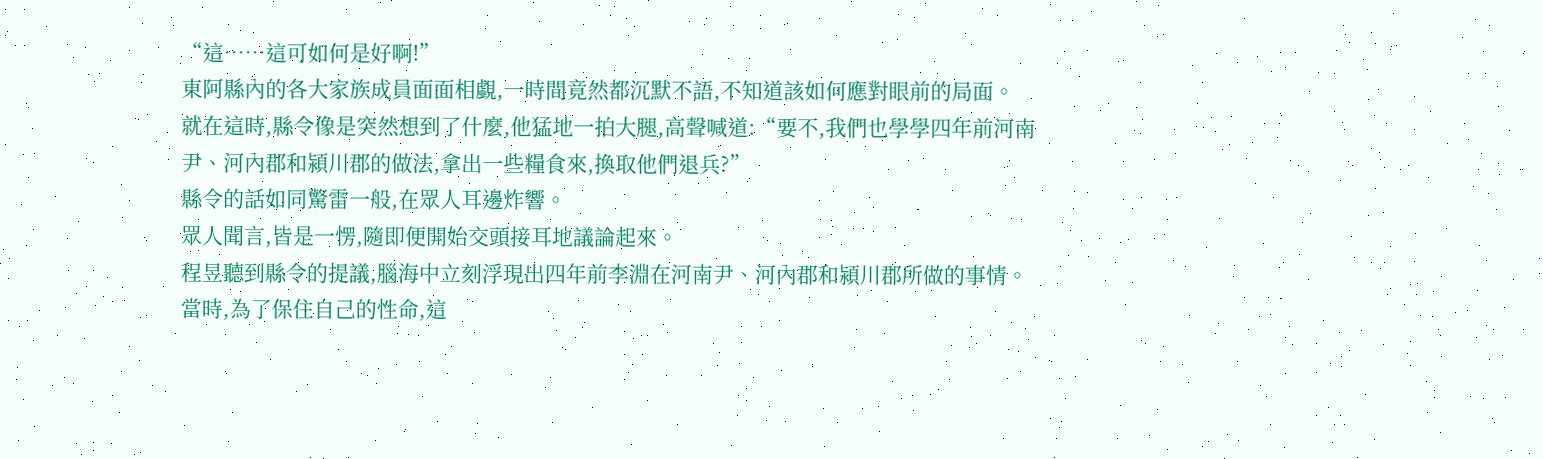“這……這可如何是好啊!”
東阿縣內的各大家族成員面面相覷,一時間竟然都沉默不語,不知道該如何應對眼前的局面。
就在這時,縣令像是突然想到了什麼,他猛地一拍大腿,高聲喊道:“要不,我們也學學四年前河南尹、河內郡和潁川郡的做法,拿出一些糧食來,換取他們退兵?”
縣令的話如同驚雷一般,在眾人耳邊炸響。
眾人聞言,皆是一愣,隨即便開始交頭接耳地議論起來。
程昱聽到縣令的提議,腦海中立刻浮現出四年前李淵在河南尹、河內郡和潁川郡所做的事情。
當時,為了保住自己的性命,這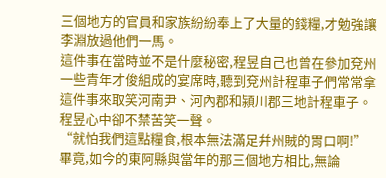三個地方的官員和家族紛紛奉上了大量的錢糧,才勉強讓李淵放過他們一馬。
這件事在當時並不是什麼秘密,程昱自己也曾在參加兗州一些青年才俊組成的宴席時,聽到兗州計程車子們常常拿這件事來取笑河南尹、河內郡和潁川郡三地計程車子。
程昱心中卻不禁苦笑一聲。
“就怕我們這點糧食,根本無法滿足幷州賊的胃口啊!”
畢竟,如今的東阿縣與當年的那三個地方相比,無論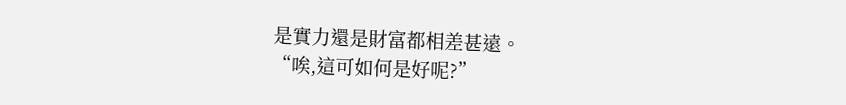是實力還是財富都相差甚遠。
“唉,這可如何是好呢?”